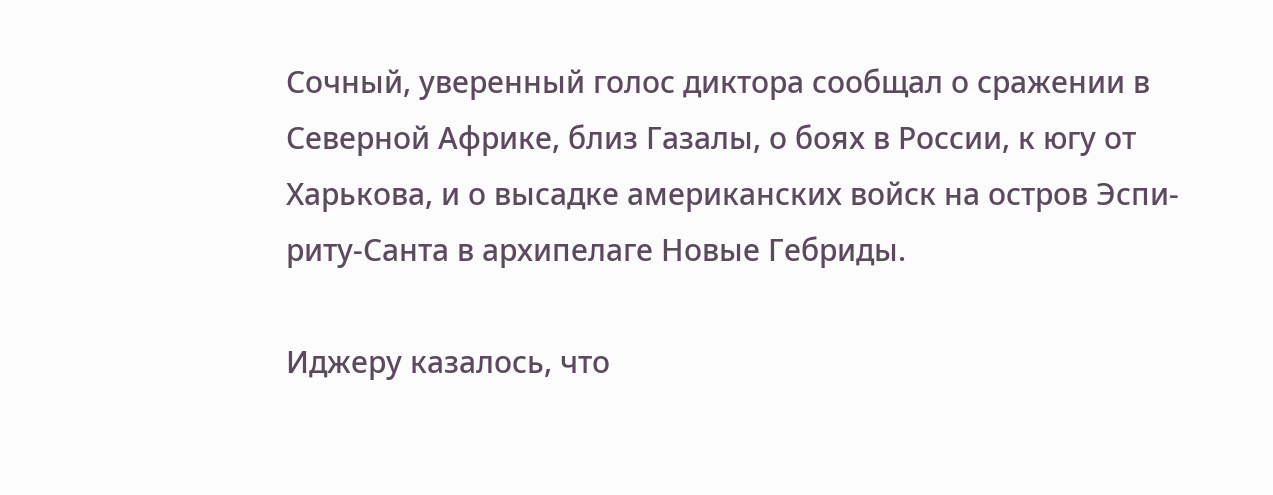Сочный, уверенный голос диктора сообщал о сражении в Северной Африке, близ Газалы, о боях в России, к югу от Харькова, и о высадке американских войск на остров Эспи-риту-Санта в архипелаге Новые Гебриды.

Иджеру казалось, что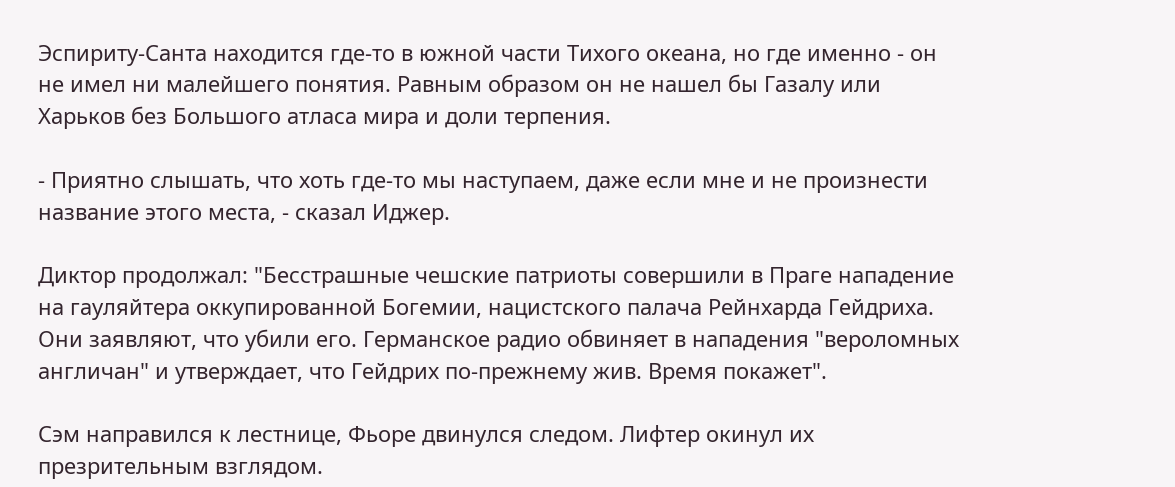Эспириту-Санта находится где-то в южной части Тихого океана, но где именно - он не имел ни малейшего понятия. Равным образом он не нашел бы Газалу или Харьков без Большого атласа мира и доли терпения.

- Приятно слышать, что хоть где-то мы наступаем, даже если мне и не произнести название этого места, - сказал Иджер.

Диктор продолжал: "Бесстрашные чешские патриоты совершили в Праге нападение на гауляйтера оккупированной Богемии, нацистского палача Рейнхарда Гейдриха. Они заявляют, что убили его. Германское радио обвиняет в нападения "вероломных англичан" и утверждает, что Гейдрих по-прежнему жив. Время покажет".

Сэм направился к лестнице, Фьоре двинулся следом. Лифтер окинул их презрительным взглядом.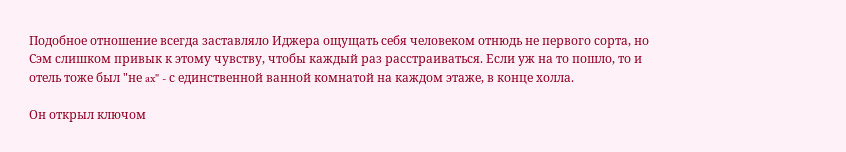Подобное отношение всегда заставляло Иджера ощущать себя человеком отнюдь не первого сорта, но Сэм слишком привык к этому чувству, чтобы каждый раз расстраиваться. Если уж на то пошло, то и отель тоже был "не ax" - с единственной ванной комнатой на каждом этаже, в конце холла.

Он открыл ключом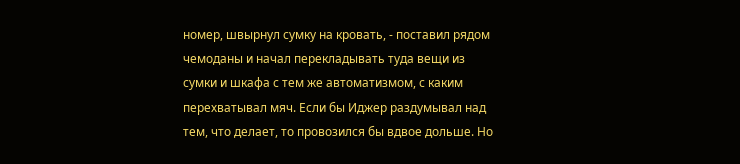номер, швырнул сумку на кровать, - поставил рядом чемоданы и начал перекладывать туда вещи из сумки и шкафа с тем же автоматизмом, с каким перехватывал мяч. Если бы Иджер раздумывал над тем, что делает, то провозился бы вдвое дольше. Но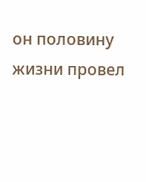он половину жизни провел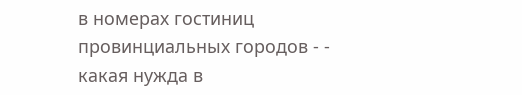в номерах гостиниц провинциальных городов - - какая нужда в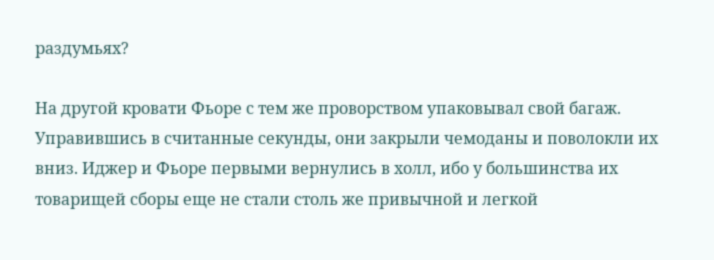раздумьях?

На другой кровати Фьоре с тем же проворством упаковывал свой багаж. Управившись в считанные секунды, они закрыли чемоданы и поволокли их вниз. Иджер и Фьоре первыми вернулись в холл, ибо у большинства их товарищей сборы еще не стали столь же привычной и легкой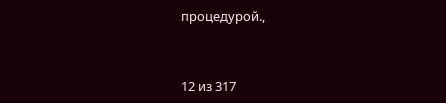процедурой.,



12 из 317